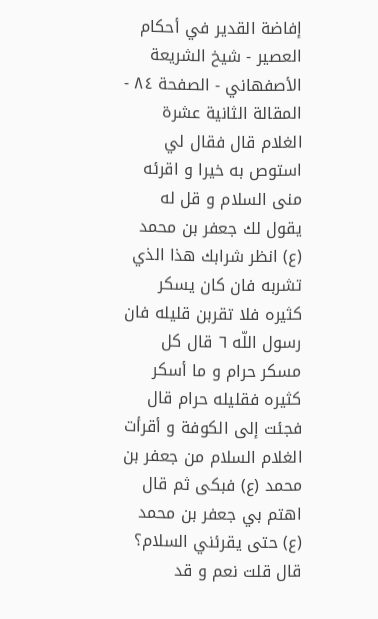إفاضة القدير في أحكام العصير - شيخ الشريعة الأصفهاني - الصفحة ٨٤ - المقالة الثانية عشرة
الغلام قال فقال لي استوص به خيرا و اقرئه منى السلام و قل له يقول لك جعفر بن محمد (ع) انظر شرابك هذا الذي تشربه فان كان يسكر كثيره فلا تقربن قليله فان رسول اللّه ٦ قال كل مسكر حرام و ما أسكر كثيره فقليله حرام قال فجئت إلى الكوفة و أقرأت الغلام السلام من جعفر بن محمد (ع) فبكى ثم قال اهتم بي جعفر بن محمد (ع) حتى يقرئني السلام؟ قال قلت نعم و قد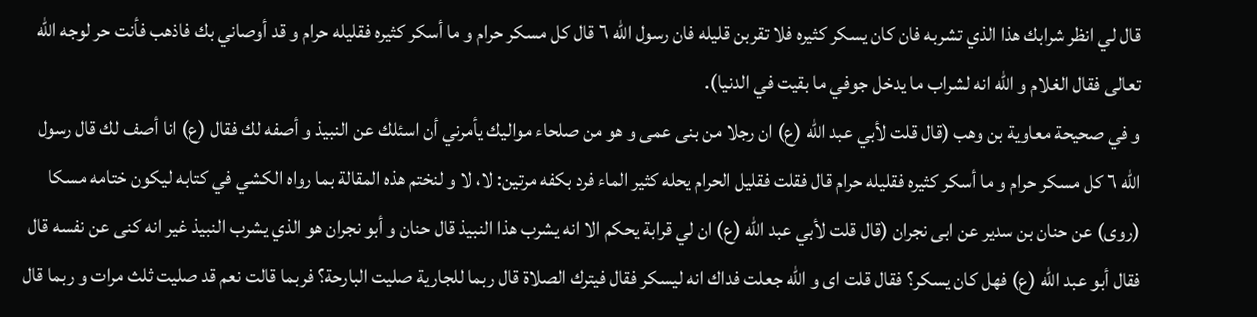قال لي انظر شرابك هذا الذي تشربه فان كان يسكر كثيره فلا تقربن قليله فان رسول اللّه ٦ قال كل مسكر حرام و ما أسكر كثيره فقليله حرام و قد أوصاني بك فاذهب فأنت حر لوجه اللّه تعالى فقال الغلام و اللّه انه لشراب ما يدخل جوفي ما بقيت في الدنيا).
و في صحيحة معاوية بن وهب (قال قلت لأبي عبد اللّه (ع) ان رجلا من بنى عمى و هو من صلحاء مواليك يأمرني أن اسئلك عن النبيذ و أصفه لك فقال (ع) انا أصف لك قال رسول اللّه ٦ كل مسكر حرام و ما أسكر كثيره فقليله حرام قال فقلت فقليل الحرام يحله كثير الماء فرد بكفه مرتين: لا، لا و لنختم هذه المقالة بما رواه الكشي في كتابه ليكون ختامه مسكا (روى) عن حنان بن سدير عن ابى نجران (قال قلت لأبي عبد اللّه (ع) ان لي قرابة يحكم الا انه يشرب هذا النبيذ قال حنان و أبو نجران هو الذي يشرب النبيذ غير انه كنى عن نفسه قال فقال أبو عبد اللّه (ع) فهل كان يسكر؟ فقال قلت اى و اللّه جعلت فداك انه ليسكر فقال فيترك الصلاة قال ربما للجارية صليت البارحة؟ فربما قالت نعم قد صليت ثلث مرات و ربما قال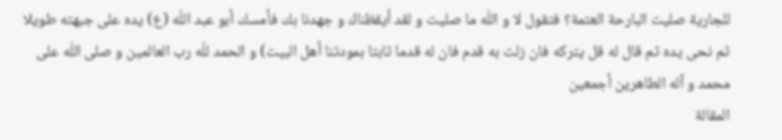للجارية صليت البارحة العتمة؟ فتقول لا و اللّه ما صليت و لقد أيقظناك و جهدنا بك فأمسك أبو عبد اللّه (ع) يده على جبهته طويلا ثم نحى يده ثم قال له قل يتركه فان زلت به قدم فان له قدما ثابتا بمودتنا أهل البيت) و الحمد للّه رب العالمين و صلى اللّه على محمد و آله الطاهرين أجمعين
المقالة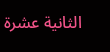الثانية عشرة